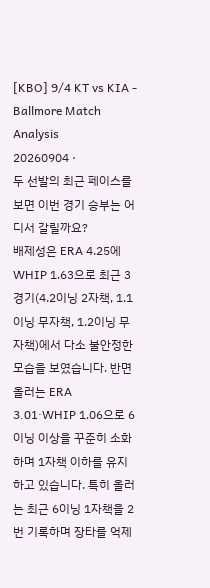[KBO] 9/4 KT vs KIA - Ballmore Match Analysis
20260904 ·
두 선발의 최근 페이스를 보면 이번 경기 승부는 어디서 갈릴까요?
배제성은 ERA 4.25에 WHIP 1.63으로 최근 3경기(4.2이닝 2자책, 1.1이닝 무자책, 1.2이닝 무자책)에서 다소 불안정한 모습을 보였습니다. 반면 올러는 ERA 3.01·WHIP 1.06으로 6이닝 이상을 꾸준히 소화하며 1자책 이하를 유지하고 있습니다. 특히 올러는 최근 6이닝 1자책을 2번 기록하며 장타를 억제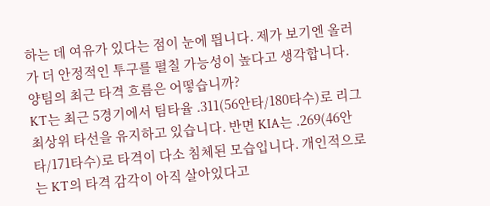하는 데 여유가 있다는 점이 눈에 띕니다. 제가 보기엔 올러가 더 안정적인 투구를 펼칠 가능성이 높다고 생각합니다.
양팀의 최근 타격 흐름은 어떻습니까?
KT는 최근 5경기에서 팀타율 .311(56안타/180타수)로 리그 최상위 타선을 유지하고 있습니다. 반면 KIA는 .269(46안타/171타수)로 타격이 다소 침체된 모습입니다. 개인적으로는 KT의 타격 감각이 아직 살아있다고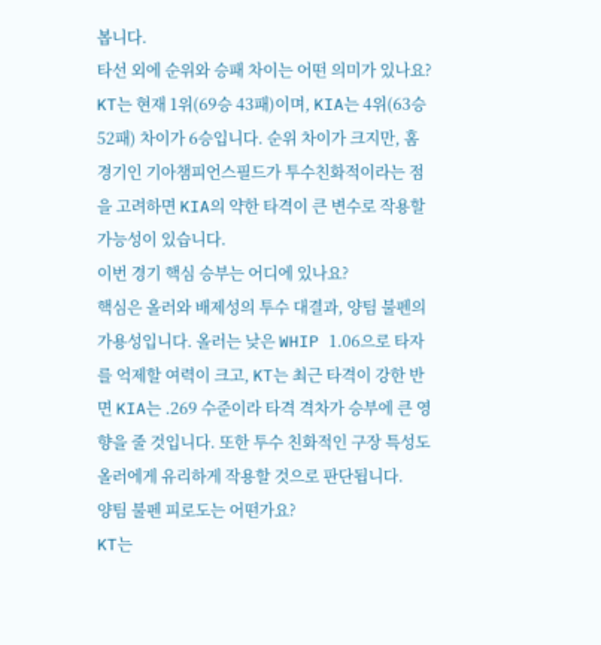봅니다.
타선 외에 순위와 승패 차이는 어떤 의미가 있나요?
KT는 현재 1위(69승 43패)이며, KIA는 4위(63승 52패) 차이가 6승입니다. 순위 차이가 크지만, 홈 경기인 기아챔피언스필드가 투수친화적이라는 점을 고려하면 KIA의 약한 타격이 큰 변수로 작용할 가능성이 있습니다.
이번 경기 핵심 승부는 어디에 있나요?
핵심은 올러와 배제성의 투수 대결과, 양팀 불펜의 가용성입니다. 올러는 낮은 WHIP 1.06으로 타자를 억제할 여력이 크고, KT는 최근 타격이 강한 반면 KIA는 .269 수준이라 타격 격차가 승부에 큰 영향을 줄 것입니다. 또한 투수 친화적인 구장 특성도 올러에게 유리하게 작용할 것으로 판단됩니다.
양팀 불펜 피로도는 어떤가요?
KT는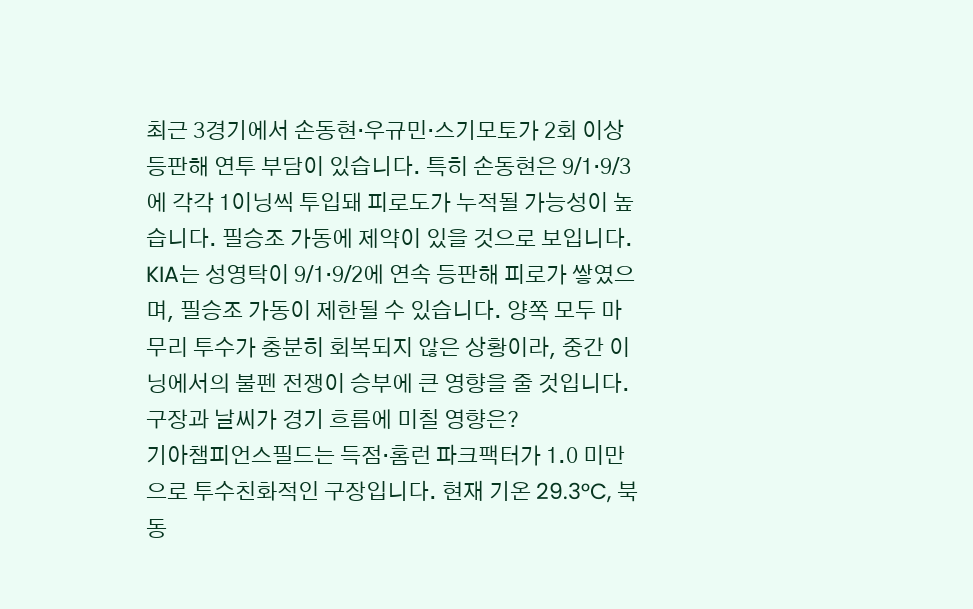최근 3경기에서 손동현·우규민·스기모토가 2회 이상 등판해 연투 부담이 있습니다. 특히 손동현은 9/1·9/3에 각각 1이닝씩 투입돼 피로도가 누적될 가능성이 높습니다. 필승조 가동에 제약이 있을 것으로 보입니다. KIA는 성영탁이 9/1·9/2에 연속 등판해 피로가 쌓였으며, 필승조 가동이 제한될 수 있습니다. 양쪽 모두 마무리 투수가 충분히 회복되지 않은 상황이라, 중간 이닝에서의 불펜 전쟁이 승부에 큰 영향을 줄 것입니다.
구장과 날씨가 경기 흐름에 미칠 영향은?
기아챔피언스필드는 득점·홈런 파크팩터가 1.0 미만으로 투수친화적인 구장입니다. 현재 기온 29.3°C, 북동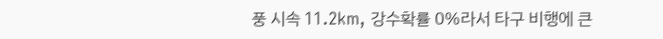풍 시속 11.2km, 강수확률 0%라서 타구 비행에 큰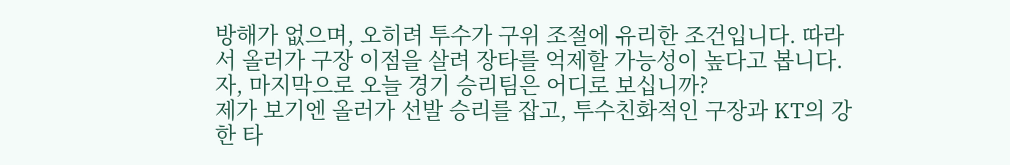방해가 없으며, 오히려 투수가 구위 조절에 유리한 조건입니다. 따라서 올러가 구장 이점을 살려 장타를 억제할 가능성이 높다고 봅니다.
자, 마지막으로 오늘 경기 승리팀은 어디로 보십니까?
제가 보기엔 올러가 선발 승리를 잡고, 투수친화적인 구장과 KT의 강한 타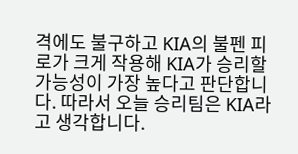격에도 불구하고 KIA의 불펜 피로가 크게 작용해 KIA가 승리할 가능성이 가장 높다고 판단합니다. 따라서 오늘 승리팀은 KIA라고 생각합니다.